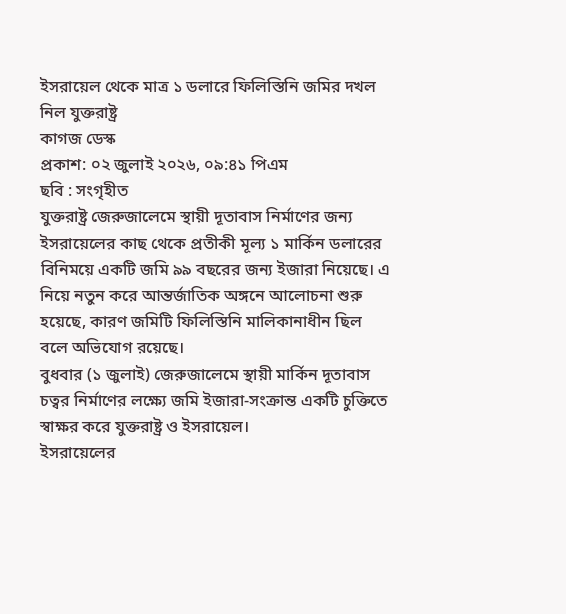ইসরায়েল থেকে মাত্র ১ ডলারে ফিলিস্তিনি জমির দখল নিল যুক্তরাষ্ট্র
কাগজ ডেস্ক
প্রকাশ: ০২ জুলাই ২০২৬, ০৯:৪১ পিএম
ছবি : সংগৃহীত
যুক্তরাষ্ট্র জেরুজালেমে স্থায়ী দূতাবাস নির্মাণের জন্য ইসরায়েলের কাছ থেকে প্রতীকী মূল্য ১ মার্কিন ডলারের বিনিময়ে একটি জমি ৯৯ বছরের জন্য ইজারা নিয়েছে। এ নিয়ে নতুন করে আন্তর্জাতিক অঙ্গনে আলোচনা শুরু হয়েছে, কারণ জমিটি ফিলিস্তিনি মালিকানাধীন ছিল বলে অভিযোগ রয়েছে।
বুধবার (১ জুলাই) জেরুজালেমে স্থায়ী মার্কিন দূতাবাস চত্বর নির্মাণের লক্ষ্যে জমি ইজারা-সংক্রান্ত একটি চুক্তিতে স্বাক্ষর করে যুক্তরাষ্ট্র ও ইসরায়েল।
ইসরায়েলের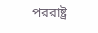পররাষ্ট্র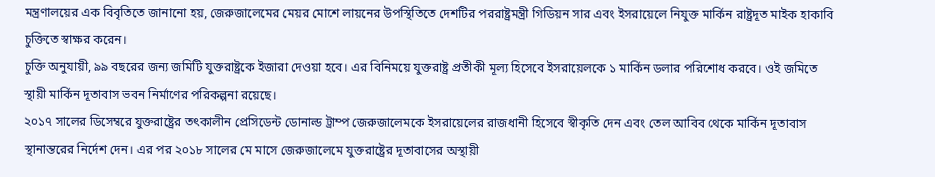মন্ত্রণালয়ের এক বিবৃতিতে জানানো হয়, জেরুজালেমের মেয়র মোশে লায়নের উপস্থিতিতে দেশটির পররাষ্ট্রমন্ত্রী গিডিয়ন সার এবং ইসরায়েলে নিযুক্ত মার্কিন রাষ্ট্রদূত মাইক হাকাবি চুক্তিতে স্বাক্ষর করেন।
চুক্তি অনুযায়ী, ৯৯ বছরের জন্য জমিটি যুক্তরাষ্ট্রকে ইজারা দেওয়া হবে। এর বিনিময়ে যুক্তরাষ্ট্র প্রতীকী মূল্য হিসেবে ইসরায়েলকে ১ মার্কিন ডলার পরিশোধ করবে। ওই জমিতে স্থায়ী মার্কিন দূতাবাস ভবন নির্মাণের পরিকল্পনা রয়েছে।
২০১৭ সালের ডিসেম্বরে যুক্তরাষ্ট্রের তৎকালীন প্রেসিডেন্ট ডোনাল্ড ট্রাম্প জেরুজালেমকে ইসরায়েলের রাজধানী হিসেবে স্বীকৃতি দেন এবং তেল আবিব থেকে মার্কিন দূতাবাস স্থানান্তরের নির্দেশ দেন। এর পর ২০১৮ সালের মে মাসে জেরুজালেমে যুক্তরাষ্ট্রের দূতাবাসের অস্থায়ী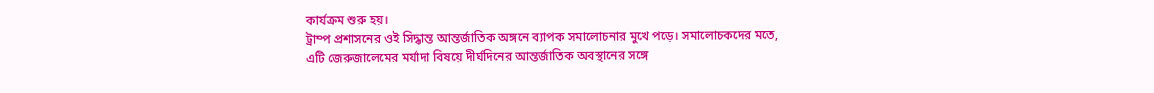কার্যক্রম শুরু হয়।
ট্রাম্প প্রশাসনের ওই সিদ্ধান্ত আন্তর্জাতিক অঙ্গনে ব্যাপক সমালোচনার মুখে পড়ে। সমালোচকদের মতে, এটি জেরুজালেমের মর্যাদা বিষয়ে দীর্ঘদিনের আন্তর্জাতিক অবস্থানের সঙ্গে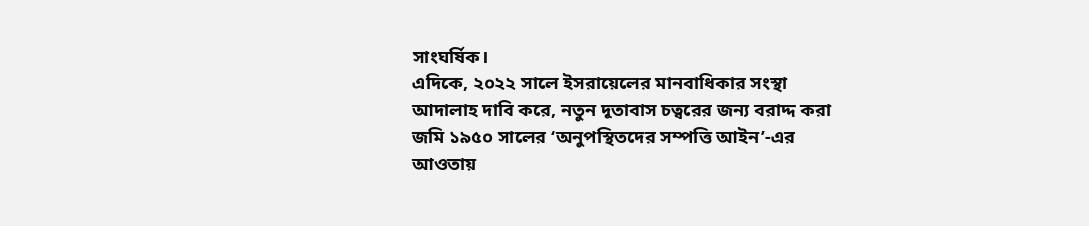সাংঘর্ষিক।
এদিকে, ২০২২ সালে ইসরায়েলের মানবাধিকার সংস্থা আদালাহ দাবি করে, নতুন দূতাবাস চত্বরের জন্য বরাদ্দ করা জমি ১৯৫০ সালের ‘অনুপস্থিতদের সম্পত্তি আইন’-এর আওতায়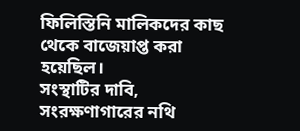ফিলিস্তিনি মালিকদের কাছ থেকে বাজেয়াপ্ত করা হয়েছিল।
সংস্থাটির দাবি, সংরক্ষণাগারের নথি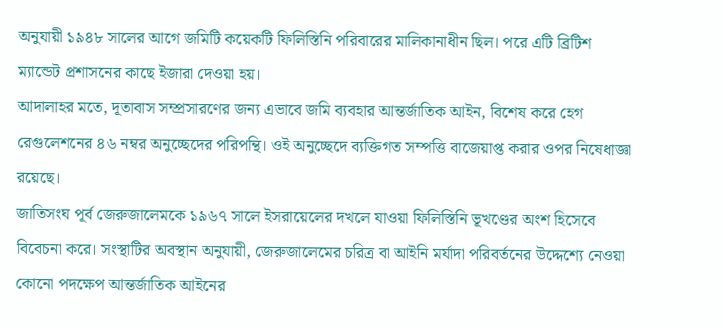অনুযায়ী ১৯৪৮ সালের আগে জমিটি কয়েকটি ফিলিস্তিনি পরিবারের মালিকানাধীন ছিল। পরে এটি ব্রিটিশ ম্যান্ডেট প্রশাসনের কাছে ইজারা দেওয়া হয়।
আদালাহর মতে, দূতাবাস সম্প্রসারণের জন্য এভাবে জমি ব্যবহার আন্তর্জাতিক আইন, বিশেষ করে হেগ রেগুলেশনের ৪৬ নম্বর অনুচ্ছেদের পরিপন্থি। ওই অনুচ্ছেদে ব্যক্তিগত সম্পত্তি বাজেয়াপ্ত করার ওপর নিষেধাজ্ঞা রয়েছে।
জাতিসংঘ পূর্ব জেরুজালেমকে ১৯৬৭ সালে ইসরায়েলের দখলে যাওয়া ফিলিস্তিনি ভূখণ্ডের অংশ হিসেবে বিবেচনা করে। সংস্থাটির অবস্থান অনুযায়ী, জেরুজালেমের চরিত্র বা আইনি মর্যাদা পরিবর্তনের উদ্দেশ্যে নেওয়া কোনো পদক্ষেপ আন্তর্জাতিক আইনের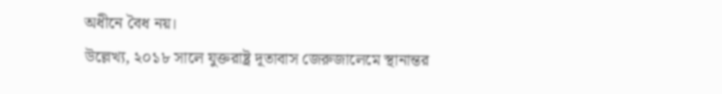অধীনে বৈধ নয়।
উল্লেখ্য, ২০১৮ সালে যুক্তরাষ্ট্র দূতাবাস জেরুজালেমে স্থানান্তর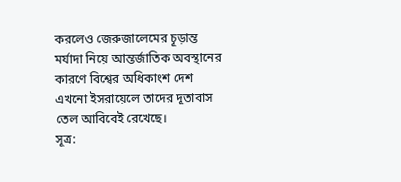করলেও জেরুজালেমের চূড়ান্ত মর্যাদা নিয়ে আন্তর্জাতিক অবস্থানের কারণে বিশ্বের অধিকাংশ দেশ এখনো ইসরায়েলে তাদের দূতাবাস তেল আবিবেই রেখেছে।
সূত্র: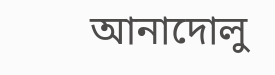আনাদোলু